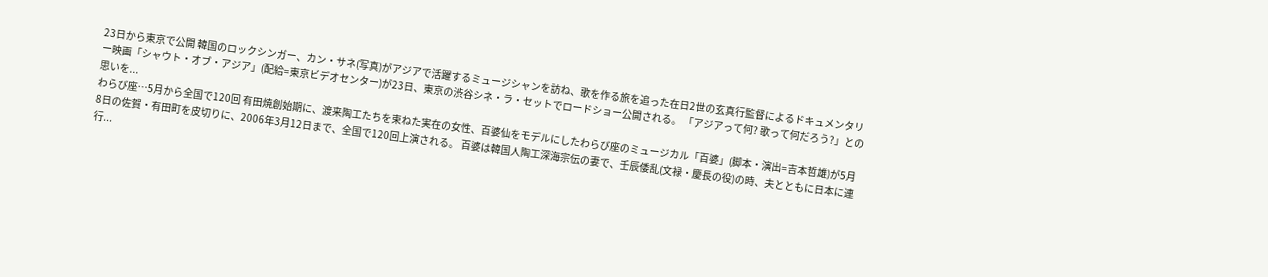23日から東京で公開 韓国のロックシンガー、カン・サネ(写真)がアジアで活躍するミュージシャンを訪ね、歌を作る旅を追った在日2世の玄真行監督によるドキュメンタリー映画「シャウト・オブ・アジア」(配給=東京ビデオセンター)が23日、東京の渋谷シネ・ラ・セットでロードショー公開される。 「アジアって何? 歌って何だろう?」との思いを...
わらび座…5月から全国で120回 有田焼創始期に、渡来陶工たちを束ねた実在の女性、百婆仙をモデルにしたわらび座のミュージカル「百婆」(脚本・演出=吉本哲雄)が5月8日の佐賀・有田町を皮切りに、2006年3月12日まで、全国で120回上演される。 百婆は韓国人陶工深海宗伝の妻で、壬辰倭乱(文禄・慶長の役)の時、夫とともに日本に連行...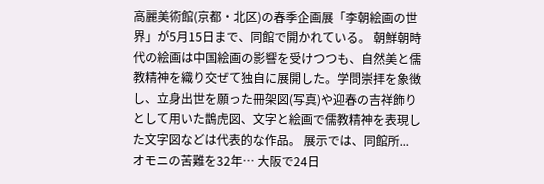高麗美術館(京都・北区)の春季企画展「李朝絵画の世界」が5月15日まで、同館で開かれている。 朝鮮朝時代の絵画は中国絵画の影響を受けつつも、自然美と儒教精神を織り交ぜて独自に展開した。学問崇拝を象徴し、立身出世を願った冊架図(写真)や迎春の吉祥飾りとして用いた鵲虎図、文字と絵画で儒教精神を表現した文字図などは代表的な作品。 展示では、同館所...
オモニの苦難を32年… 大阪で24日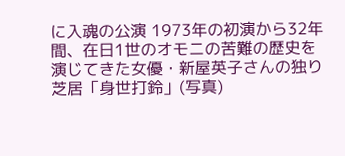に入魂の公演 1973年の初演から32年間、在日1世のオモニの苦難の歴史を演じてきた女優・新屋英子さんの独り芝居「身世打鈴」(写真)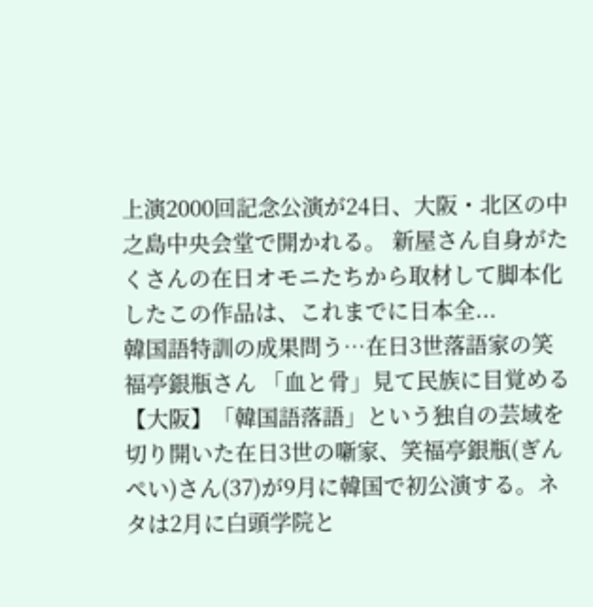上演2000回記念公演が24日、大阪・北区の中之島中央会堂で開かれる。 新屋さん自身がたくさんの在日オモニたちから取材して脚本化したこの作品は、これまでに日本全...
韓国語特訓の成果問う…在日3世落語家の笑福亭銀瓶さん 「血と骨」見て民族に目覚める 【大阪】「韓国語落語」という独自の芸域を切り開いた在日3世の噺家、笑福亭銀瓶(ぎんぺい)さん(37)が9月に韓国で初公演する。ネタは2月に白頭学院と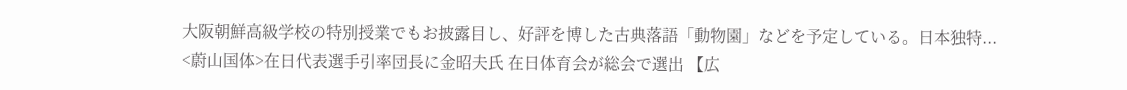大阪朝鮮高級学校の特別授業でもお披露目し、好評を博した古典落語「動物園」などを予定している。日本独特...
<蔚山国体>在日代表選手引率団長に金昭夫氏 在日体育会が総会で選出 【広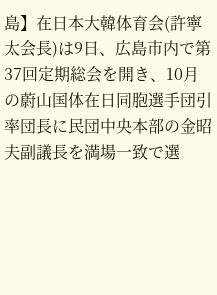島】在日本大韓体育会(許寧太会長)は9日、広島市内で第37回定期総会を開き、10月の蔚山国体在日同胞選手団引率団長に民団中央本部の金昭夫副議長を満場一致で選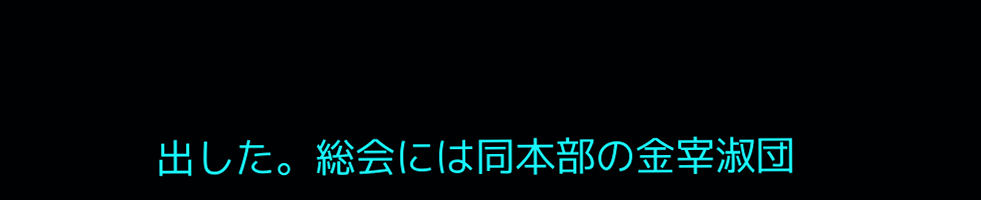出した。総会には同本部の金宰淑団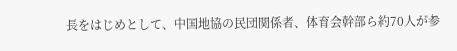長をはじめとして、中国地協の民団関係者、体育会幹部ら約70人が参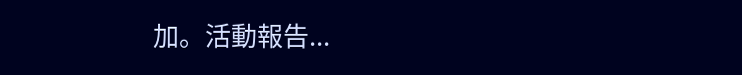加。活動報告...